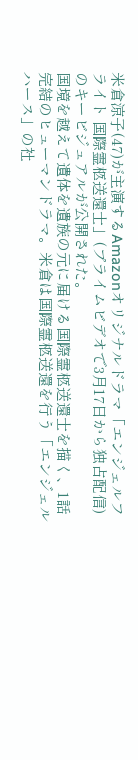米倉涼子(47)が主演するAmazonオリジナルドラマ「エンジェルフライト 国際霊柩送還士」(プライムビデオで3月17日から独占配信)のキービジュアルが公開された。
国境を越えて遺体を遺族の元に届ける国際霊柩送還士を描く、1話完結のヒューマンドラマ。米倉は国際霊柩送還を行う「エンジェルハース」の社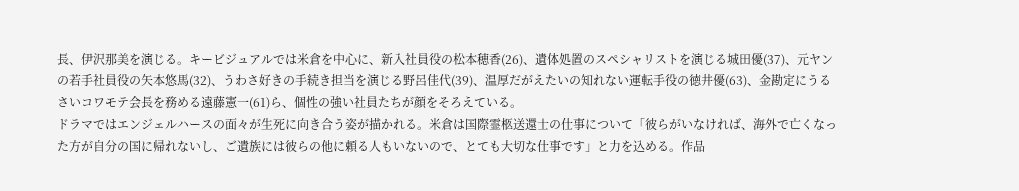長、伊沢那美を演じる。キービジュアルでは米倉を中心に、新入社員役の松本穂香(26)、遺体処置のスペシャリストを演じる城田優(37)、元ヤンの若手社員役の矢本悠馬(32)、うわさ好きの手続き担当を演じる野呂佳代(39)、温厚だがえたいの知れない運転手役の徳井優(63)、金勘定にうるさいコワモテ会長を務める遠藤憲一(61)ら、個性の強い社員たちが顔をそろえている。
ドラマではエンジェルハースの面々が生死に向き合う姿が描かれる。米倉は国際霊柩送還士の仕事について「彼らがいなければ、海外で亡くなった方が自分の国に帰れないし、ご遺族には彼らの他に頼る人もいないので、とても大切な仕事です」と力を込める。作品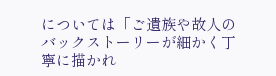については「ご遺族や故人のバックストーリーが細かく丁寧に描かれ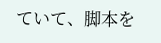ていて、脚本を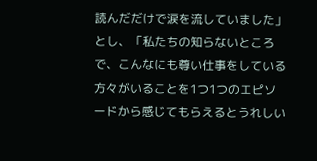読んだだけで涙を流していました」とし、「私たちの知らないところで、こんなにも尊い仕事をしている方々がいることを1つ1つのエピソードから感じてもらえるとうれしい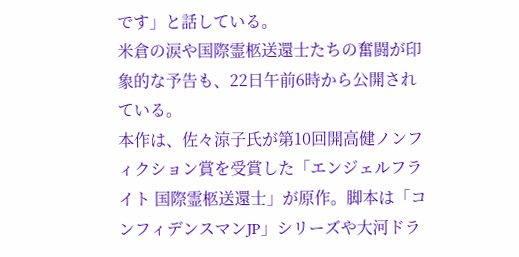です」と話している。
米倉の涙や国際霊柩送還士たちの奮闘が印象的な予告も、22日午前6時から公開されている。
本作は、佐々涼子氏が第10回開高健ノンフィクション賞を受賞した「エンジェルフライト 国際霊柩送還士」が原作。脚本は「コンフィデンスマンJP」シリーズや大河ドラ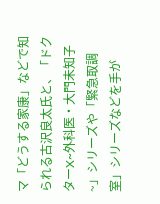マ「どうする家康」などで知られる古沢良太氏と、「ドクターX~外科医・大門未知子~」シリーズや「緊急取調室」シリーズなどを手が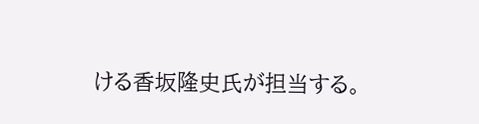ける香坂隆史氏が担当する。